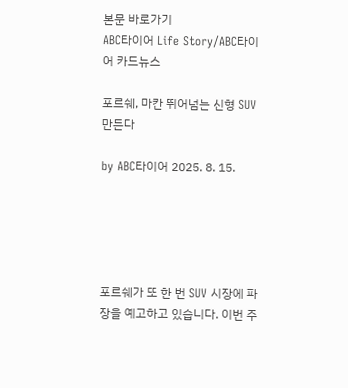본문 바로가기
ABC타이어 Life Story/ABC타이어 카드뉴스

포르쉐, 마칸 뛰어넘는 신형 SUV 만든다

by ABC타이어 2025. 8. 15.





포르쉐가 또 한 번 SUV 시장에 파장을 예고하고 있습니다. 이번 주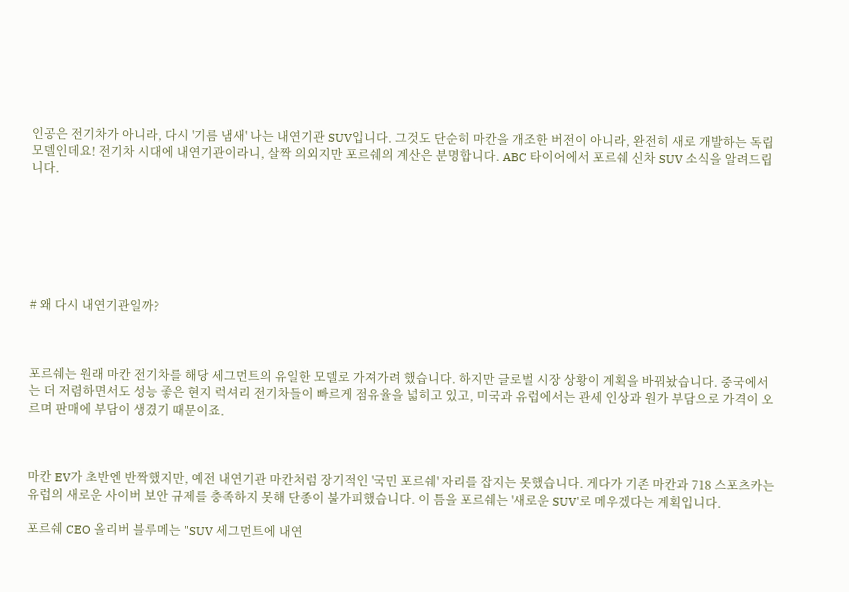인공은 전기차가 아니라, 다시 '기름 냄새' 나는 내연기관 SUV입니다. 그것도 단순히 마칸을 개조한 버전이 아니라, 완전히 새로 개발하는 독립 모델인데요! 전기차 시대에 내연기관이라니, 살짝 의외지만 포르쉐의 계산은 분명합니다. ABC 타이어에서 포르쉐 신차 SUV 소식을 알려드립니다.







# 왜 다시 내연기관일까?



포르쉐는 원래 마칸 전기차를 해당 세그먼트의 유일한 모델로 가져가려 했습니다. 하지만 글로벌 시장 상황이 계획을 바꿔놨습니다. 중국에서는 더 저렴하면서도 성능 좋은 현지 럭셔리 전기차들이 빠르게 점유율을 넓히고 있고, 미국과 유럽에서는 관세 인상과 원가 부담으로 가격이 오르며 판매에 부담이 생겼기 때문이죠.



마칸 EV가 초반엔 반짝했지만, 예전 내연기관 마칸처럼 장기적인 '국민 포르쉐' 자리를 잡지는 못했습니다. 게다가 기존 마칸과 718 스포츠카는 유럽의 새로운 사이버 보안 규제를 충족하지 못해 단종이 불가피했습니다. 이 틈을 포르쉐는 '새로운 SUV'로 메우겠다는 계획입니다.

포르쉐 CEO 올리버 블루메는 "SUV 세그먼트에 내연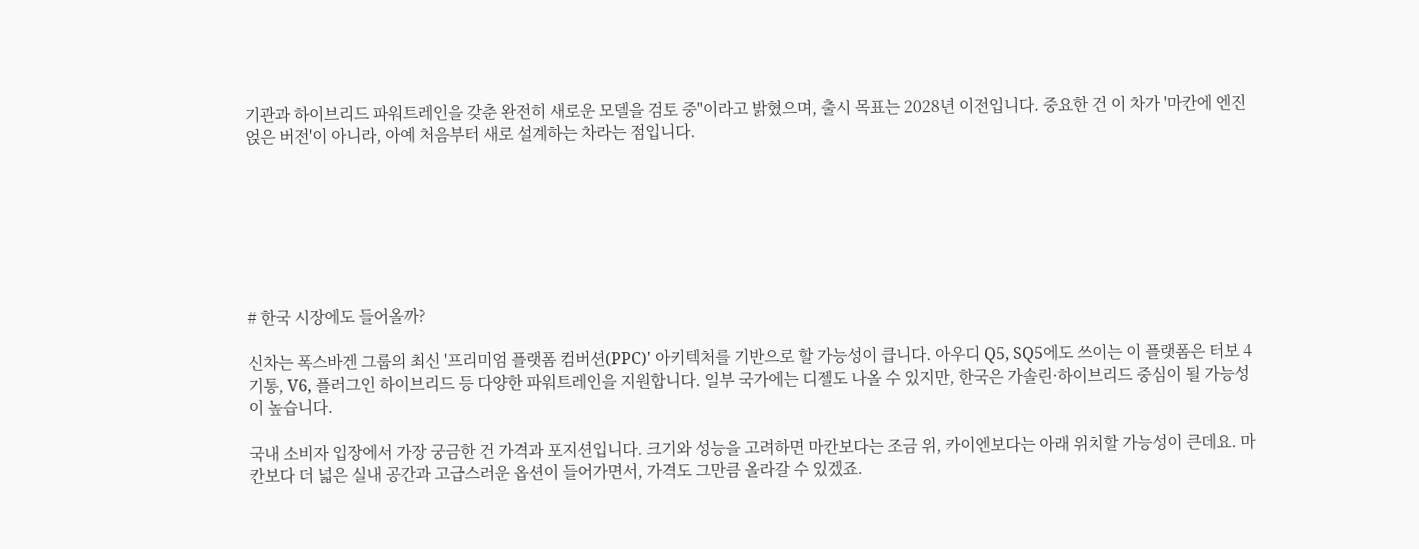기관과 하이브리드 파워트레인을 갖춘 완전히 새로운 모델을 검토 중"이라고 밝혔으며, 출시 목표는 2028년 이전입니다. 중요한 건 이 차가 '마칸에 엔진 얹은 버전'이 아니라, 아예 처음부터 새로 설계하는 차라는 점입니다.







# 한국 시장에도 들어올까?

신차는 폭스바겐 그룹의 최신 '프리미엄 플랫폼 컴버션(PPC)' 아키텍처를 기반으로 할 가능성이 큽니다. 아우디 Q5, SQ5에도 쓰이는 이 플랫폼은 터보 4기통, V6, 플러그인 하이브리드 등 다양한 파워트레인을 지원합니다. 일부 국가에는 디젤도 나올 수 있지만, 한국은 가솔린·하이브리드 중심이 될 가능성이 높습니다.

국내 소비자 입장에서 가장 궁금한 건 가격과 포지션입니다. 크기와 성능을 고려하면 마칸보다는 조금 위, 카이엔보다는 아래 위치할 가능성이 큰데요. 마칸보다 더 넓은 실내 공간과 고급스러운 옵션이 들어가면서, 가격도 그만큼 올라갈 수 있겠죠.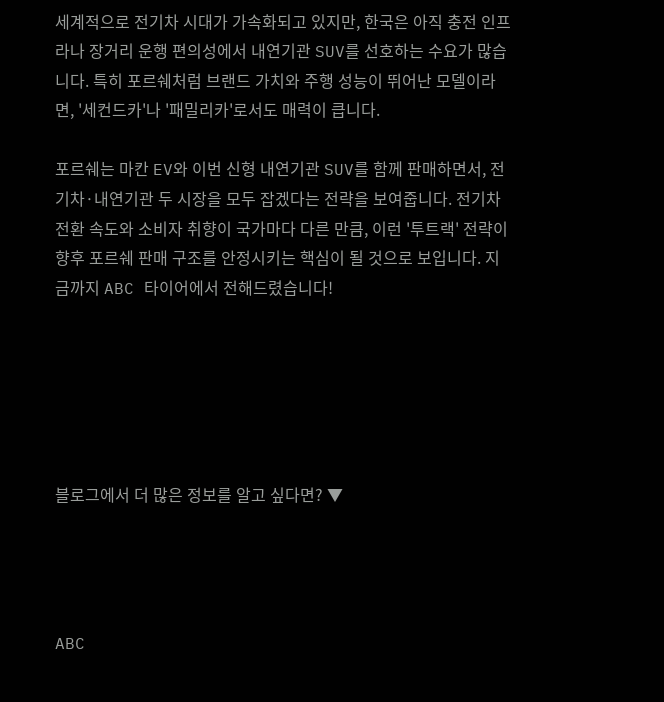세계적으로 전기차 시대가 가속화되고 있지만, 한국은 아직 충전 인프라나 장거리 운행 편의성에서 내연기관 SUV를 선호하는 수요가 많습니다. 특히 포르쉐처럼 브랜드 가치와 주행 성능이 뛰어난 모델이라면, '세컨드카'나 '패밀리카'로서도 매력이 큽니다.

포르쉐는 마칸 EV와 이번 신형 내연기관 SUV를 함께 판매하면서, 전기차·내연기관 두 시장을 모두 잡겠다는 전략을 보여줍니다. 전기차 전환 속도와 소비자 취향이 국가마다 다른 만큼, 이런 '투트랙' 전략이 향후 포르쉐 판매 구조를 안정시키는 핵심이 될 것으로 보입니다. 지금까지 ABC 타이어에서 전해드렸습니다!






블로그에서 더 많은 정보를 알고 싶다면? ▼




ABC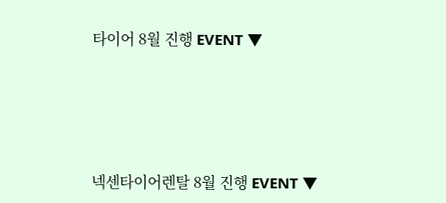타이어 8월 진행 EVENT ▼






넥센타이어렌탈 8월 진행 EVENT ▼